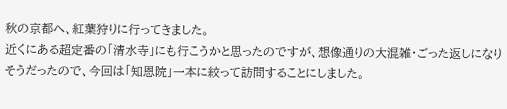秋の京都へ、紅葉狩りに行ってきました。
近くにある超定番の「清水寺」にも行こうかと思ったのですが、想像通りの大混雑・ごった返しになりそうだったので、今回は「知恩院」一本に絞って訪問することにしました。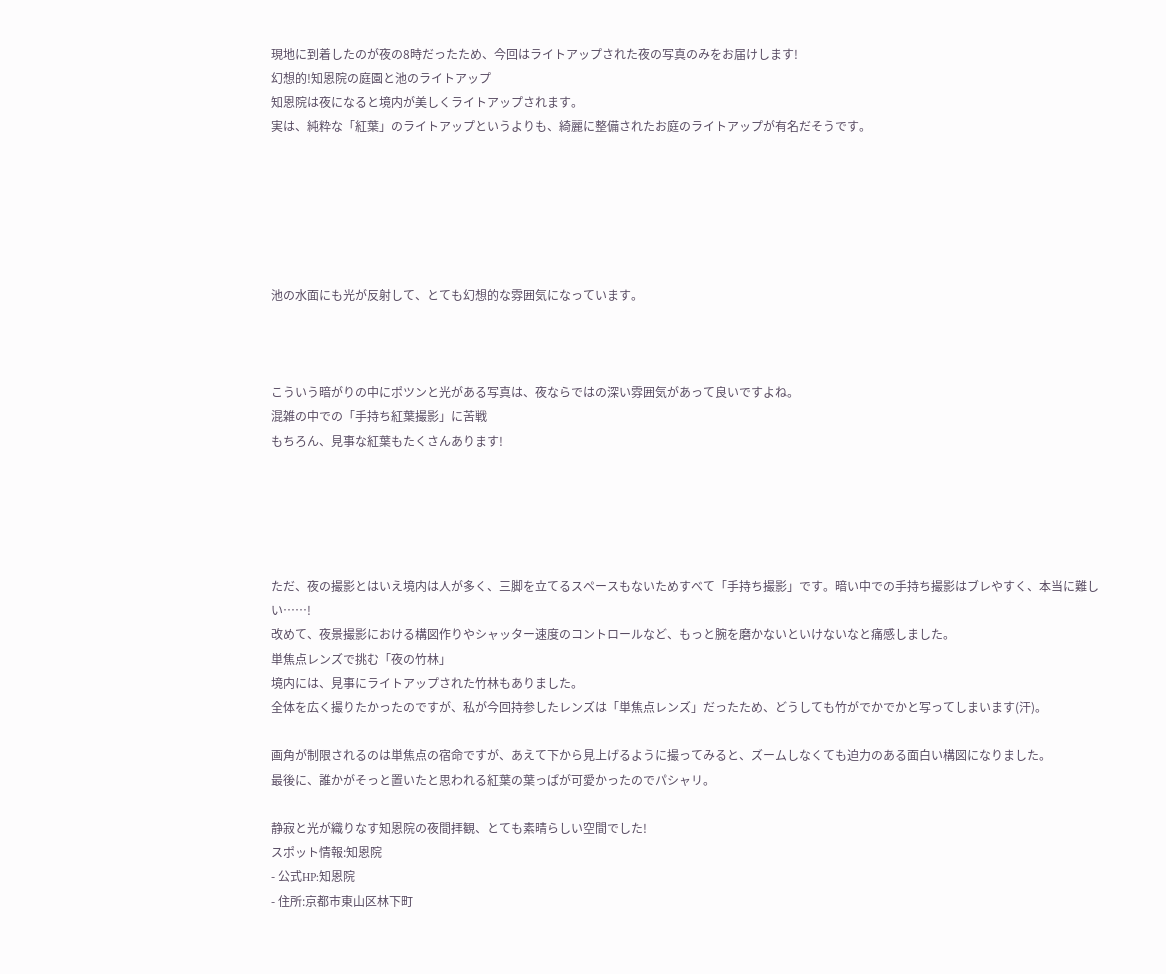現地に到着したのが夜の8時だったため、今回はライトアップされた夜の写真のみをお届けします!
幻想的!知恩院の庭園と池のライトアップ
知恩院は夜になると境内が美しくライトアップされます。
実は、純粋な「紅葉」のライトアップというよりも、綺麗に整備されたお庭のライトアップが有名だそうです。






池の水面にも光が反射して、とても幻想的な雰囲気になっています。



こういう暗がりの中にポツンと光がある写真は、夜ならではの深い雰囲気があって良いですよね。
混雑の中での「手持ち紅葉撮影」に苦戦
もちろん、見事な紅葉もたくさんあります!





ただ、夜の撮影とはいえ境内は人が多く、三脚を立てるスペースもないためすべて「手持ち撮影」です。暗い中での手持ち撮影はブレやすく、本当に難しい……!
改めて、夜景撮影における構図作りやシャッター速度のコントロールなど、もっと腕を磨かないといけないなと痛感しました。
単焦点レンズで挑む「夜の竹林」
境内には、見事にライトアップされた竹林もありました。
全体を広く撮りたかったのですが、私が今回持参したレンズは「単焦点レンズ」だったため、どうしても竹がでかでかと写ってしまいます(汗)。

画角が制限されるのは単焦点の宿命ですが、あえて下から見上げるように撮ってみると、ズームしなくても迫力のある面白い構図になりました。
最後に、誰かがそっと置いたと思われる紅葉の葉っぱが可愛かったのでパシャリ。

静寂と光が織りなす知恩院の夜間拝観、とても素晴らしい空間でした!
スポット情報:知恩院
- 公式HP:知恩院
- 住所:京都市東山区林下町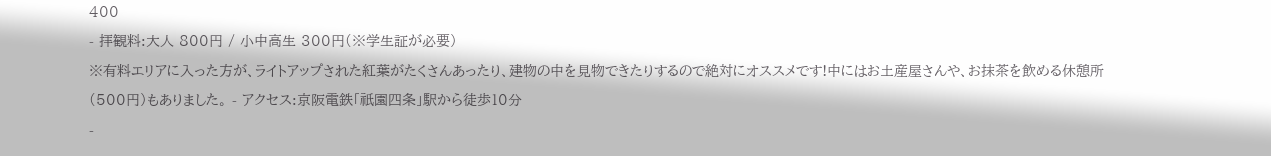400
- 拝観料:大人 800円 / 小中高生 300円(※学生証が必要)
※有料エリアに入った方が、ライトアップされた紅葉がたくさんあったり、建物の中を見物できたりするので絶対にオススメです!中にはお土産屋さんや、お抹茶を飲める休憩所(500円)もありました。 - アクセス:京阪電鉄「祇園四条」駅から徒歩10分
-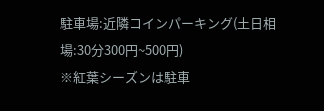駐車場:近隣コインパーキング(土日相場:30分300円~500円)
※紅葉シーズンは駐車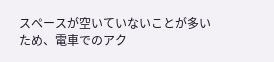スペースが空いていないことが多いため、電車でのアク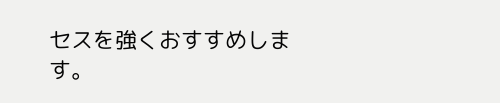セスを強くおすすめします。